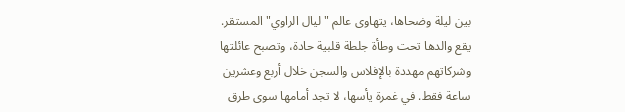بين ليلة وضحاها، يتهاوى عالم "ليال الراوي" المستقر. يقع والدها تحت وطأة جلطة قلبية حادة، وتصبح عائلتها وشركاتهم مهددة بالإفلاس والسجن خلال أربع وعشرين ساعة فقط. في غمرة يأسها، لا تجد أمامها سوى طرق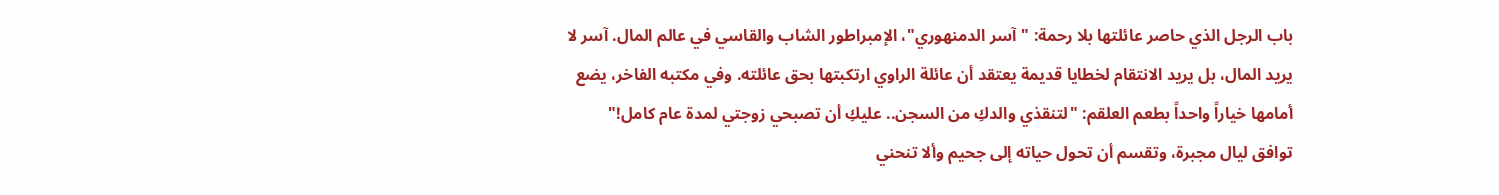باب الرجل الذي حاصر عائلتها بلا رحمة: "آسر الدمنهوري"، الإمبراطور الشاب والقاسي في عالم المال. آسر لا يريد المال، بل يريد الانتقام لخطايا قديمة يعتقد أن عائلة الراوي ارتكبتها بحق عائلته. وفي مكتبه الفاخر، يضع أمامها خياراً واحداً بطعم العلقم: "لتنقذي والدكِ من السجن.. عليكِ أن تصبحي زوجتي لمدة عام كامل!" توافق ليال مجبرة، وتقسم أن تحول حياته إلى جحيم وألا تنحني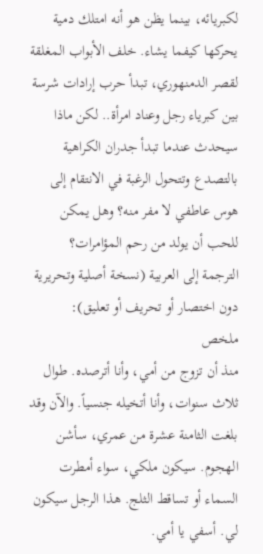لكبريائه، بينما يظن هو أنه امتلك دمية يحركها كيفما يشاء. خلف الأبواب المغلقة لقصر الدمنهوري، تبدأ حرب إرادات شرسة بين كبرياء رجل وعناد امرأة.. لكن ماذا سيحدث عندما تبدأ جدران الكراهية بالتصدع وتتحول الرغبة في الانتقام إلى هوس عاطفي لا مفر منه؟ وهل يمكن للحب أن يولد من رحم المؤامرات؟
الترجمة إلى العربية (نسخة أصلية وتحريرية دون اختصار أو تحريف أو تعليق):
ملخص
منذ أن تزوج من أمي، وأنا أترصده. طوال ثلاث سنوات، وأنا أتخيله جنسياً. والآن وقد بلغت الثامنة عشرة من عمري، سأشن الهجوم. سيكون ملكي، سواء أمطرت السماء أو تساقط الثلج. هذا الرجل سيكون لي. أسفي يا أمي.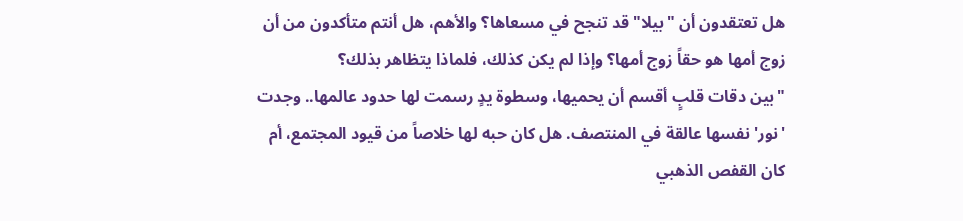هل تعتقدون أن "بيلا" قد تنجح في مسعاها؟ والأهم، هل أنتم متأكدون من أن زوج أمها هو حقاً زوج أمها؟ وإذا لم يكن كذلك، فلماذا يتظاهر بذلك؟
"بين دقات قلبٍ أقسم أن يحميها، وسطوة يدٍ رسمت لها حدود عالمها.. وجدت 'نور' نفسها عالقة في المنتصف. هل كان حبه لها خلاصاً من قيود المجتمع، أم كان القفص الذهبي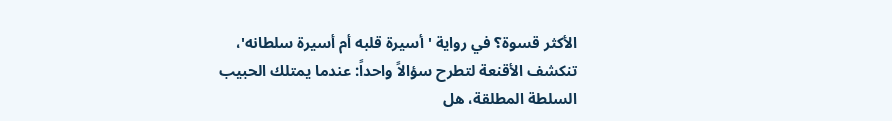الأكثر قسوة؟ في رواية 'أسيرة قلبه أم أسيرة سلطانه'، تنكشف الأقنعة لتطرح سؤالاً واحداً: عندما يمتلك الحبيب السلطة المطلقة، هل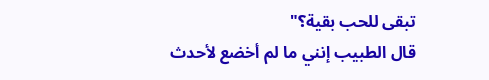تبقى للحب بقية؟"
قال الطبيب إنني ما لم أخضع لأحدث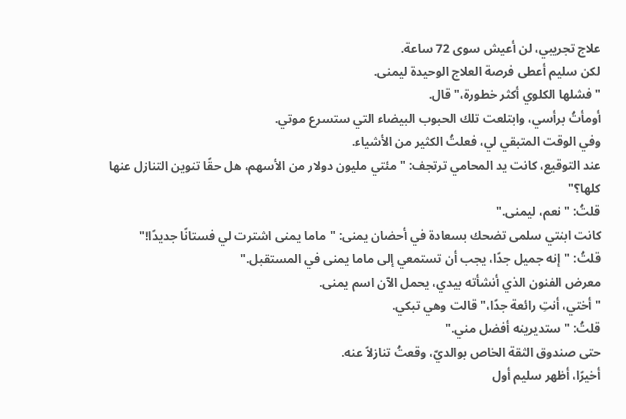علاج تجريبي، لن أعيش سوى 72 ساعة.
لكن سليم أعطى فرصة العلاج الوحيدة ليمنى.
"فشلها الكلوي أكثر خطورة،" قال.
أومأتُ برأسي، وابتلعت تلك الحبوب البيضاء التي ستسرع موتي.
وفي الوقت المتبقي لي، فعلتُ الكثير من الأشياء.
عند التوقيع، كانت يد المحامي ترتجف: "مئتي مليون دولار من الأسهم، هل حقًا تنوين التنازل عنها كلها؟"
قلتُ: "نعم، ليمنى."
كانت ابنتي سلمى تضحك بسعادة في أحضان يمنى: "ماما يمنى اشترت لي فستانًا جديدًا!"
قلتُ: "إنه جميل جدًا، يجب أن تستمعي إلى ماما يمنى في المستقبل."
معرض الفنون الذي أنشأته بيدي، يحمل الآن اسم يمنى.
"أختي، أنتِ رائعة جدًا،" قالت وهي تبكي.
قلتُ: "ستديرينه أفضل مني."
حتى صندوق الثقة الخاص بوالديّ، وقعتُ تنازلاً عنه.
أخيرًا، أظهر سليم أول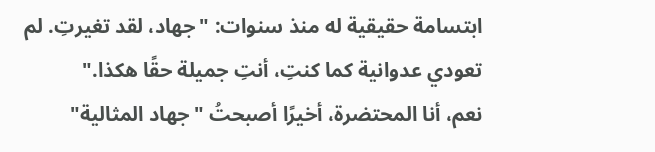ابتسامة حقيقية له منذ سنوات: "جهاد، لقد تغيرتِ. لم تعودي عدوانية كما كنتِ، أنتِ جميلة حقًا هكذا."
نعم، أنا المحتضرة، أخيرًا أصبحتُ "جهاد المثالية"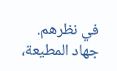في نظرهم.
جهاد المطيعة،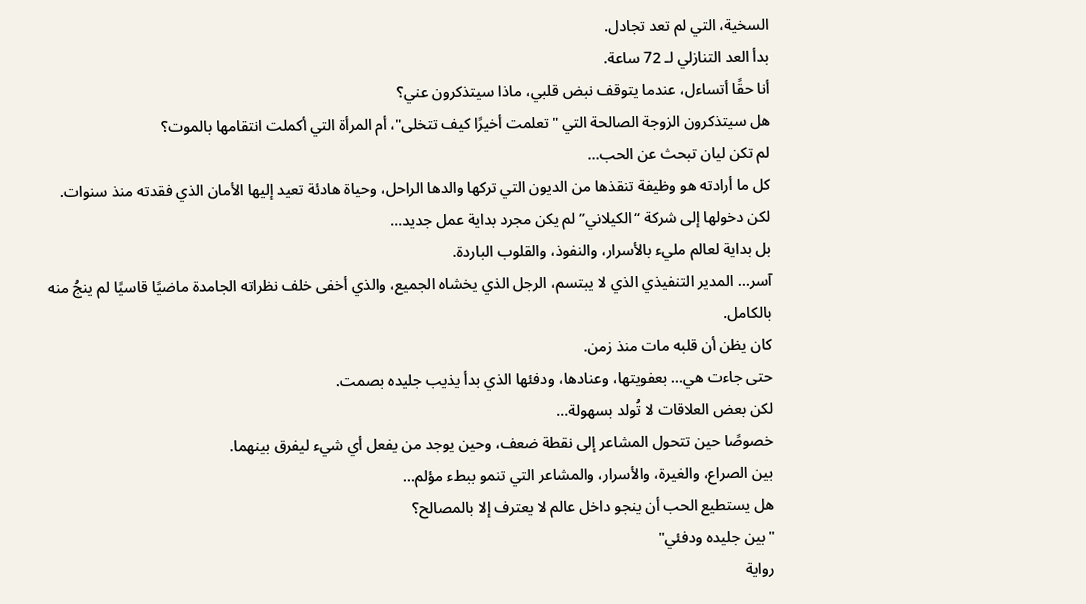السخية، التي لم تعد تجادل.
بدأ العد التنازلي لـ 72 ساعة.
أنا حقًا أتساءل، عندما يتوقف نبض قلبي، ماذا سيتذكرون عني؟
هل سيتذكرون الزوجة الصالحة التي "تعلمت أخيرًا كيف تتخلى"، أم المرأة التي أكملت انتقامها بالموت؟
لم تكن ليان تبحث عن الحب…
كل ما أرادته هو وظيفة تنقذها من الديون التي تركها والدها الراحل، وحياة هادئة تعيد إليها الأمان الذي فقدته منذ سنوات.
لكن دخولها إلى شركة “الكيلاني” لم يكن مجرد بداية عمل جديد…
بل بداية لعالم مليء بالأسرار، والنفوذ، والقلوب الباردة.
آسر… المدير التنفيذي الذي لا يبتسم، الرجل الذي يخشاه الجميع، والذي أخفى خلف نظراته الجامدة ماضيًا قاسيًا لم ينجُ منه بالكامل.
كان يظن أن قلبه مات منذ زمن.
حتى جاءت هي… بعفويتها، وعنادها، ودفئها الذي بدأ يذيب جليده بصمت.
لكن بعض العلاقات لا تُولد بسهولة…
خصوصًا حين تتحول المشاعر إلى نقطة ضعف، وحين يوجد من يفعل أي شيء ليفرق بينهما.
بين الصراع، والغيرة، والأسرار، والمشاعر التي تنمو ببطء مؤلم…
هل يستطيع الحب أن ينجو داخل عالم لا يعترف إلا بالمصالح؟
"بين جليده ودفئي"
رواية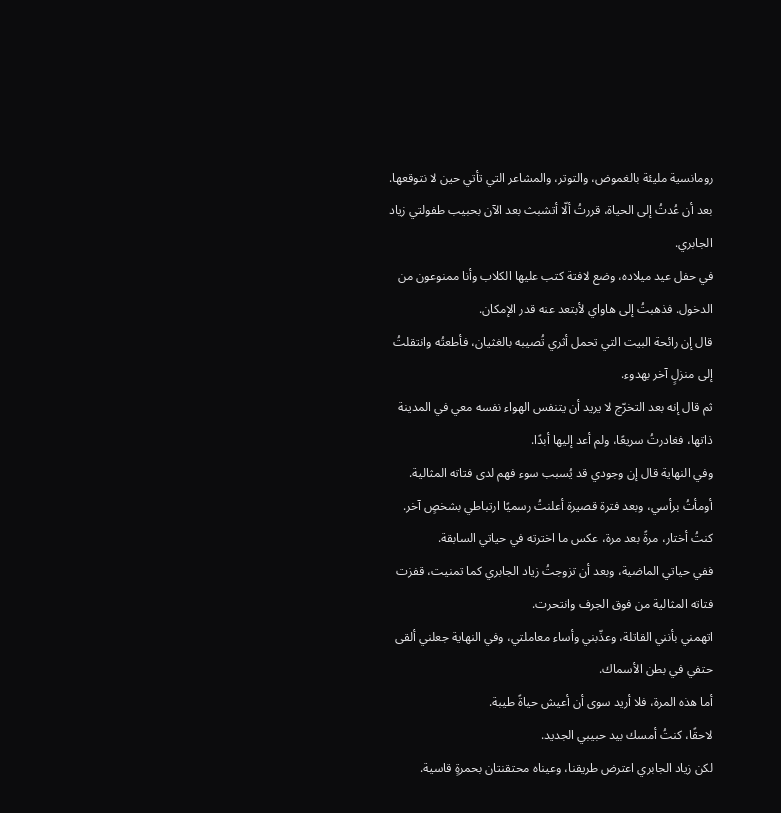رومانسية مليئة بالغموض، والتوتر، والمشاعر التي تأتي حين لا نتوقعها.
بعد أن عُدتُ إلى الحياة، قررتُ ألّا أتشبث بعد الآن بحبيب طفولتي زياد الجابري.
في حفل عيد ميلاده، وضع لافتة كتب عليها الكلاب وأنا ممنوعون من الدخول. فذهبتُ إلى هاواي لأبتعد عنه قدر الإمكان.
قال إن رائحة البيت التي تحمل أثري تُصيبه بالغثيان، فأطعتُه وانتقلتُ إلى منزلٍ آخر بهدوء.
ثم قال إنه بعد التخرّج لا يريد أن يتنفس الهواء نفسه معي في المدينة ذاتها، فغادرتُ سريعًا، ولم أعد إليها أبدًا.
وفي النهاية قال إن وجودي قد يُسبب سوء فهم لدى فتاته المثالية.
أومأتُ برأسي، وبعد فترة قصيرة أعلنتُ رسميًا ارتباطي بشخصٍ آخر.
كنتُ أختار، مرةً بعد مرة، عكس ما اخترته في حياتي السابقة.
ففي حياتي الماضية، وبعد أن تزوجتُ زياد الجابري كما تمنيت، قفزت فتاته المثالية من فوق الجرف وانتحرت.
اتهمني بأنني القاتلة، وعذّبني وأساء معاملتي، وفي النهاية جعلني ألقى حتفي في بطن الأسماك.
أما هذه المرة، فلا أريد سوى أن أعيش حياةً طيبة.
لاحقًا، كنتُ أمسك بيد حبيبي الجديد.
لكن زياد الجابري اعترض طريقنا، وعيناه محتقنتان بحمرةٍ قاسية.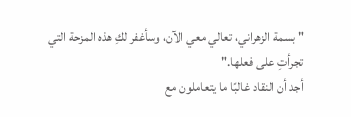" بسمة الزهراني، تعالي معي الآن، وسأغفر لكِ هذه المزحة التي تجرأتِ على فعلها."
أجد أن النقاد غالبًا ما يتعاملون مع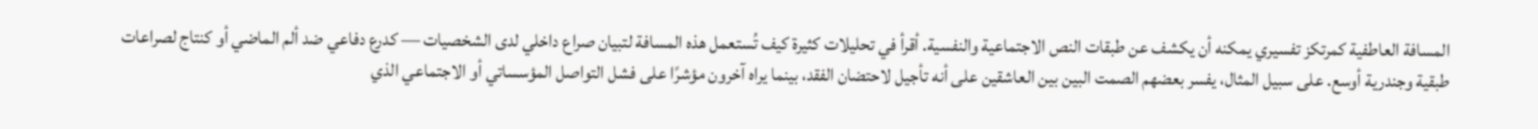المسافة العاطفية كمرتكز تفسيري يمكنه أن يكشف عن طبقات النص الاجتماعية والنفسية. أقرأ في تحليلات كثيرة كيف تُستعمل هذه المسافة لتبيان صراع داخلي لدى الشخصيات — كدرع دفاعي ضد ألم الماضي أو كنتاج لصراعات طبقية وجندرية أوسع. على سبيل المثال، يفسر بعضهم الصمت البين بين العاشقين على أنه تأجيل لاحتضان الفقد، بينما يراه آخرون مؤشرًا على فشل التواصل المؤسساتي أو الاجتماعي الذي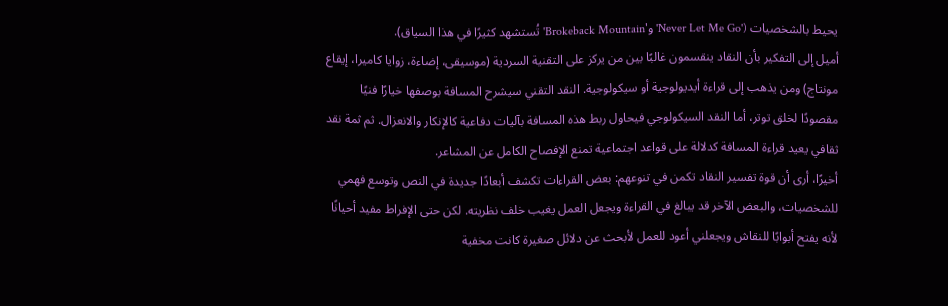يحيط بالشخصيات ('Never Let Me Go' و'Brokeback Mountain' تُستشهد كثيرًا في هذا السياق).
أميل إلى التفكير بأن النقاد ينقسمون غالبًا بين من يركز على التقنية السردية (موسيقى، إضاءة، زوايا كاميرا، إيقاع مونتاج) ومن يذهب إلى قراءة أيديولوجية أو سيكولوجية. النقد التقني سيشرح المسافة بوصفها خيارًا فنيًا مقصودًا لخلق توتر، أما النقد السيكولوجي فيحاول ربط هذه المسافة بآليات دفاعية كالإنكار والانعزال. ثم ثمة نقد ثقافي يعيد قراءة المسافة كدلالة على قواعد اجتماعية تمنع الإفصاح الكامل عن المشاعر.
أخيرًا، أرى أن قوة تفسير النقاد تكمن في تنوعهم: بعض القراءات تكشف أبعادًا جديدة في النص وتوسع فهمي للشخصيات، والبعض الآخر قد يبالغ في القراءة ويجعل العمل يغيب خلف نظريته. لكن حتى الإفراط مفيد أحيانًا لأنه يفتح أبوابًا للنقاش ويجعلني أعود للعمل لأبحث عن دلائل صغيرة كانت مخفية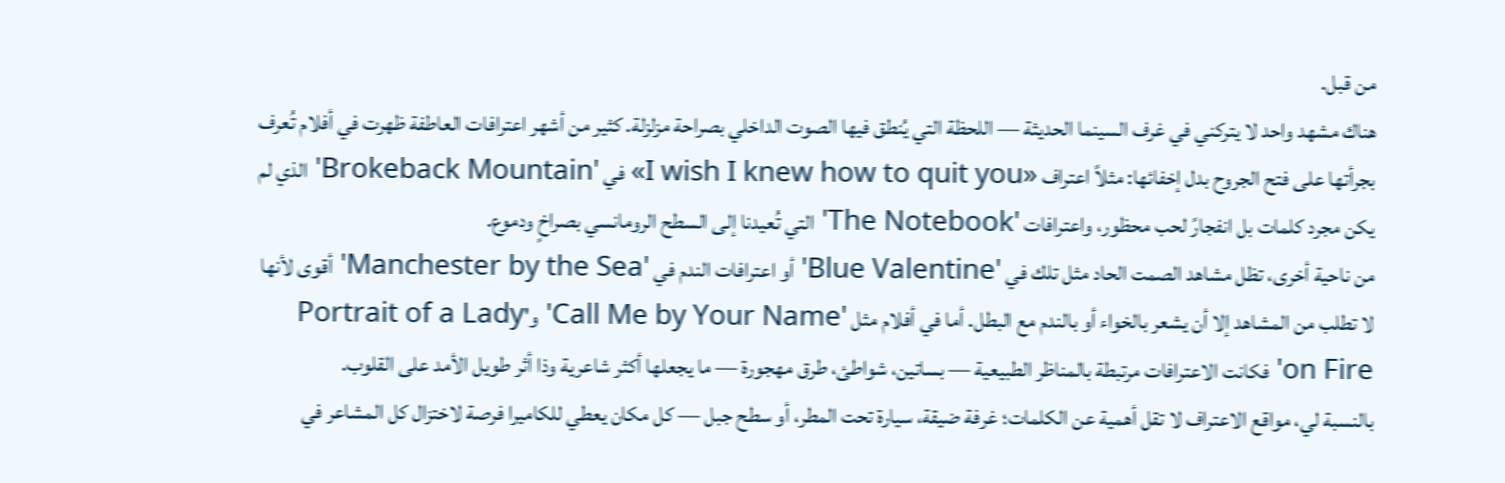من قبل.
هناك مشهد واحد لا يتركني في غرف السينما الحديثة — اللحظة التي يُنطق فيها الصوت الداخلي بصراحة مزلزلة. كثير من أشهر اعترافات العاطفة ظهرت في أفلام تُعرف بجرأتها على فتح الجروح بدل إخفائها: مثلاً اعتراف «I wish I knew how to quit you» في 'Brokeback Mountain' الذي لم يكن مجرد كلمات بل انفجارً لحب محظور، واعترافات 'The Notebook' التي تُعيدنا إلى السطح الرومانسي بصراخٍ ودموع.
من ناحية أخرى، تظل مشاهد الصمت الحاد مثل تلك في 'Blue Valentine' أو اعترافات الندم في 'Manchester by the Sea' أقوى لأنها لا تطلب من المشاهد إلا أن يشعر بالخواء أو بالندم مع البطل. أما في أفلام مثل 'Call Me by Your Name' و'Portrait of a Lady on Fire' فكانت الاعترافات مرتبطة بالمناظر الطبيعية — بساتين، شواطئ، طرق مهجورة — ما يجعلها أكثر شاعرية وذا أثر طويل الأمد على القلوب.
بالنسبة لي، مواقع الاعتراف لا تقل أهمية عن الكلمات؛ غرفة ضيقة، سيارة تحت المطر، أو سطح جبل — كل مكان يعطي للكاميرا فرصة لاختزال كل المشاعر في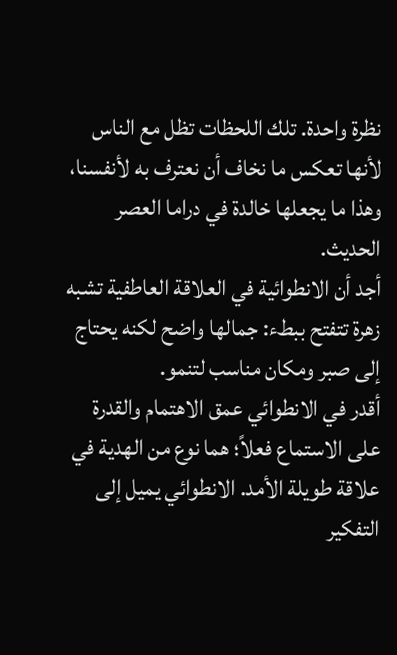نظرة واحدة. تلك اللحظات تظل مع الناس لأنها تعكس ما نخاف أن نعترف به لأنفسنا، وهذا ما يجعلها خالدة في دراما العصر الحديث.
أجد أن الانطوائية في العلاقة العاطفية تشبه زهرة تتفتح ببطء: جمالها واضح لكنه يحتاج إلى صبر ومكان مناسب لتنمو.
أقدر في الانطوائي عمق الاهتمام والقدرة على الاستماع فعلاً؛ هما نوع من الهدية في علاقة طويلة الأمد. الانطوائي يميل إلى التفكير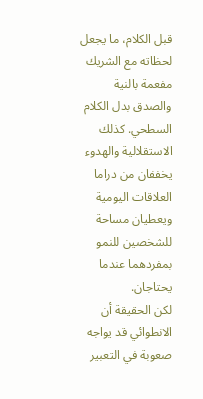قبل الكلام، ما يجعل لحظاته مع الشريك مفعمة بالنية والصدق بدل الكلام السطحي. كذلك الاستقلالية والهدوء يخففان من دراما العلاقات اليومية ويعطيان مساحة للشخصين للنمو بمفردهما عندما يحتاجان.
لكن الحقيقة أن الانطوائي قد يواجه صعوبة في التعبير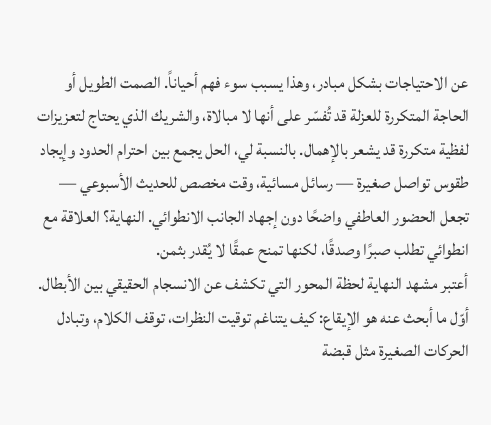عن الاحتياجات بشكل مبادر، وهذا يسبب سوء فهم أحياناً. الصمت الطويل أو الحاجة المتكررة للعزلة قد تُفسّر على أنها لا مبالاة، والشريك الذي يحتاج لتعزيزات لفظية متكررة قد يشعر بالإهمال. بالنسبة لي، الحل يجمع بين احترام الحدود وإيجاد طقوس تواصل صغيرة — رسائل مسائية، وقت مخصص للحديث الأسبوعي — تجعل الحضور العاطفي واضحًا دون إجهاد الجانب الانطوائي. النهاية؟ العلاقة مع انطوائي تطلب صبرًا وصدقًا، لكنها تمنح عمقًا لا يُقدر بثمن.
أعتبر مشهد النهاية لحظة المحور التي تكشف عن الانسجام الحقيقي بين الأبطال.
أوّل ما أبحث عنه هو الإيقاع: كيف يتناغم توقيت النظرات، توقف الكلام، وتبادل الحركات الصغيرة مثل قبضة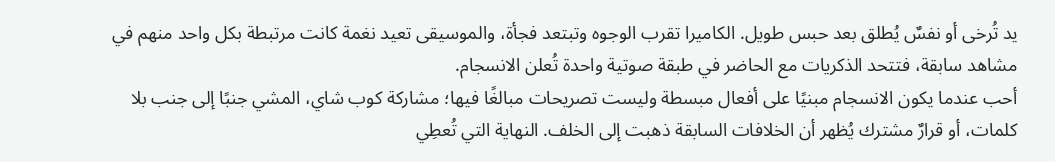يد تُرخى أو نفسٌ يُطلق بعد حبس طويل. الكاميرا تقرب الوجوه وتبتعد فجأة، والموسيقى تعيد نغمة كانت مرتبطة بكل واحد منهم في مشاهد سابقة، فتتحد الذكريات مع الحاضر في طبقة صوتية واحدة تُعلن الانسجام.
أحب عندما يكون الانسجام مبنيًا على أفعال مبسطة وليست تصريحات مبالغًا فيها؛ مشاركة كوب شاي، المشي جنبًا إلى جنب بلا كلمات، أو قرارٌ مشترك يُظهر أن الخلافات السابقة ذهبت إلى الخلف. النهاية التي تُعطِي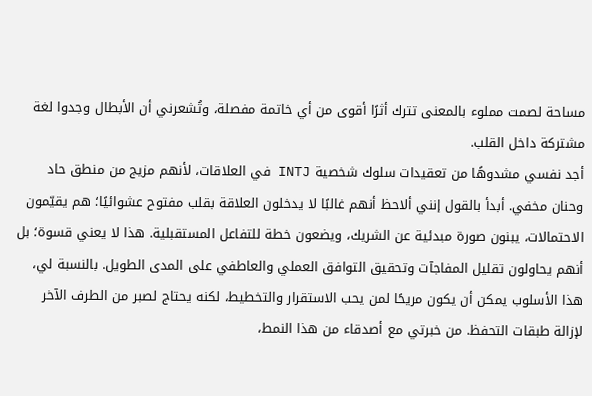مساحة لصمت مملوء بالمعنى تترك أثرًا أقوى من أي خاتمة مفصلة، وتُشعرني أن الأبطال وجدوا لغة مشتركة داخل القلب.
أجد نفسي مشدوهًا من تعقيدات سلوك شخصية INTJ في العلاقات، لأنهم مزيج من منطق حاد وحنان مخفي. أبدأ بالقول إنني ألاحظ أنهم غالبًا لا يدخلون العلاقة بقلب مفتوح عشوائيًا؛ هم يقيّمون الاحتمالات، يبنون صورة مبدئية عن الشريك، ويضعون خطة للتفاعل المستقبلية. هذا لا يعني قسوة؛ بل أنهم يحاولون تقليل المفاجآت وتحقيق التوافق العملي والعاطفي على المدى الطويل. بالنسبة لي، هذا الأسلوب يمكن أن يكون مريحًا لمن يحب الاستقرار والتخطيط، لكنه يحتاج لصبر من الطرف الآخر لإزالة طبقات التحفظ. من خبرتي مع أصدقاء من هذا النمط،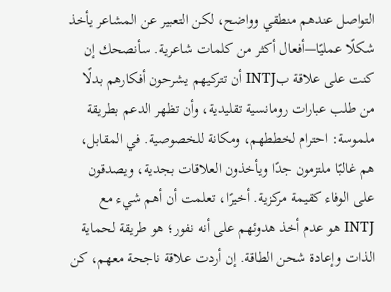التواصل عندهم منطقي وواضح، لكن التعبير عن المشاعر يأخذ شكلًا عمليًا—أفعال أكثر من كلمات شاعرية. سأنصحك إن كنت على علاقة بINTJ أن تتركيهم يشرحون أفكارهم بدلًا من طلب عبارات رومانسية تقليدية، وأن تظهر الدعم بطريقة ملموسة: احترام لخططهم، ومكانة للخصوصية. في المقابل، هم غالبًا ملتزمون جدًا ويأخذون العلاقات بجدية، ويصدقون على الوفاء كقيمة مركزية. أخيرًا، تعلمت أن أهم شيء مع INTJ هو عدم أخذ هدوئهم على أنه نفور؛ هو طريقة لحماية الذات وإعادة شحن الطاقة. إن أردت علاقة ناجحة معهم، كن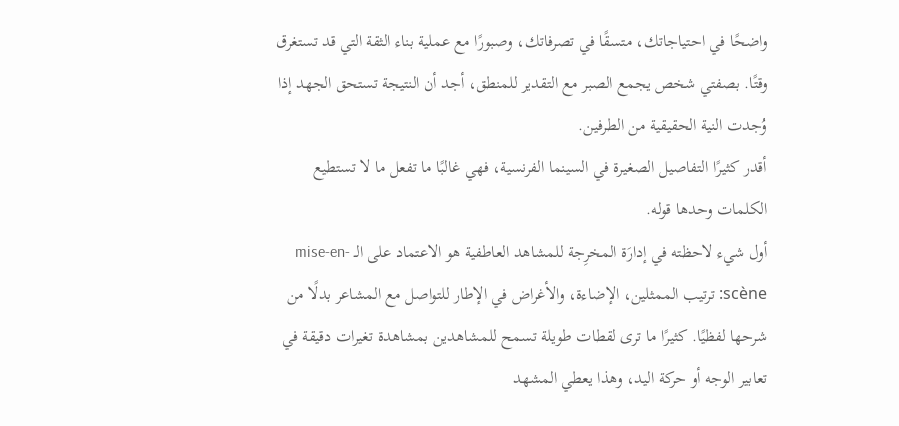واضحًا في احتياجاتك، متسقًا في تصرفاتك، وصبورًا مع عملية بناء الثقة التي قد تستغرق وقتًا. بصفتي شخص يجمع الصبر مع التقدير للمنطق، أجد أن النتيجة تستحق الجهد إذا وُجدت النية الحقيقية من الطرفين.
أقدر كثيرًا التفاصيل الصغيرة في السينما الفرنسية، فهي غالبًا ما تفعل ما لا تستطيع الكلمات وحدها قوله.
أول شيء لاحظته في إدارَة المخرِجة للمشاهد العاطفية هو الاعتماد على الـ mise-en-scène: ترتيب الممثلين، الإضاءة، والأغراض في الإطار للتواصل مع المشاعر بدلًا من شرحها لفظيًا. كثيرًا ما ترى لقطات طويلة تسمح للمشاهدين بمشاهدة تغيرات دقيقة في تعابير الوجه أو حركة اليد، وهذا يعطي المشهد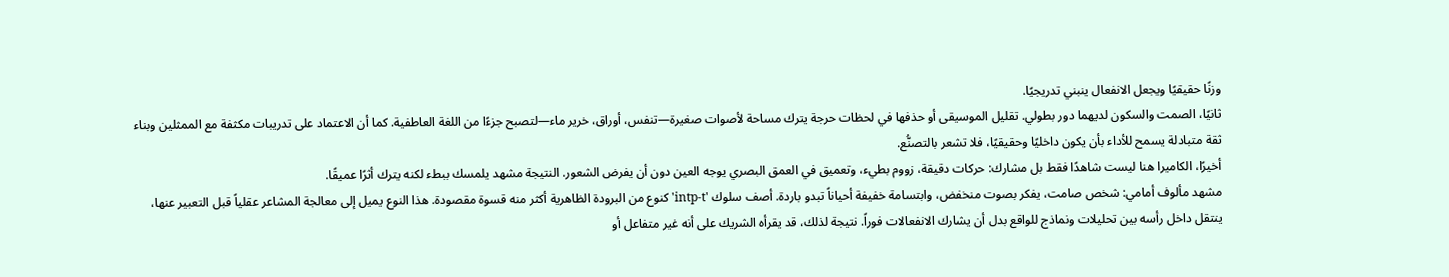وزنًا حقيقيًا ويجعل الانفعال ينبني تدريجيًا.
ثانيًا، الصمت والسكون لديهما دور بطولي. تقليل الموسيقى أو حذفها في لحظات حرجة يترك مساحة لأصوات صغيرة—تنفس، أوراق، خرير ماء—لتصبح جزءًا من اللغة العاطفية. كما أن الاعتماد على تدريبات مكثفة مع الممثلين وبناء ثقة متبادلة يسمح للأداء بأن يكون داخليًا وحقيقيًا، فلا تشعر بالتصنُّع.
أخيرًا، الكاميرا هنا ليست شاهدًا فقط بل مشارك: حركات دقيقة، زووم بطيء، وتعميق في العمق البصري يوجه العين دون أن يفرض الشعور. النتيجة مشهد يلمسك ببطء لكنه يترك أثرًا عميقًا.
مشهد مألوف أمامي: شخص صامت، يفكر بصوت منخفض، وابتسامة خفيفة أحياناً تبدو باردة. أصف سلوك 'intp-t' كنوع من البرودة الظاهرية أكثر منه قسوة مقصودة. هذا النوع يميل إلى معالجة المشاعر عقلياً قبل التعبير عنها، ينتقل داخل رأسه بين تحليلات ونماذج للواقع بدل أن يشارك الانفعالات فوراً. نتيجة لذلك، قد يقرأه الشريك على أنه غير متفاعل أو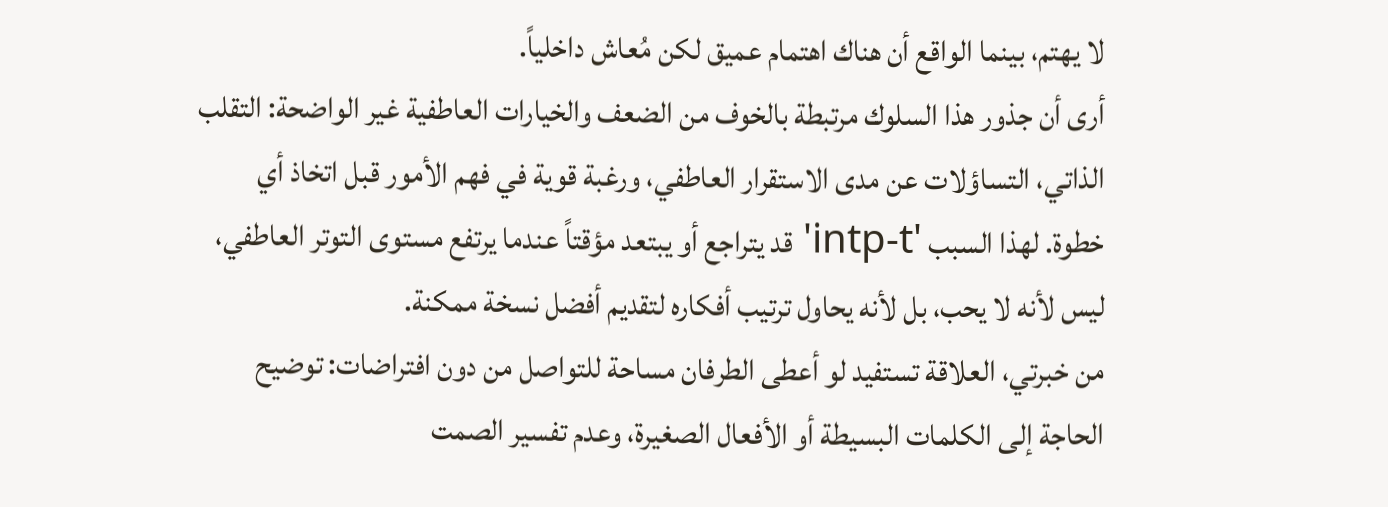لا يهتم، بينما الواقع أن هناك اهتمام عميق لكن مُعاش داخلياً.
أرى أن جذور هذا السلوك مرتبطة بالخوف من الضعف والخيارات العاطفية غير الواضحة: التقلب الذاتي، التساؤلات عن مدى الاستقرار العاطفي، ورغبة قوية في فهم الأمور قبل اتخاذ أي خطوة. لهذا السبب 'intp-t' قد يتراجع أو يبتعد مؤقتاً عندما يرتفع مستوى التوتر العاطفي، ليس لأنه لا يحب، بل لأنه يحاول ترتيب أفكاره لتقديم أفضل نسخة ممكنة.
من خبرتي، العلاقة تستفيد لو أعطى الطرفان مساحة للتواصل من دون افتراضات: توضيح الحاجة إلى الكلمات البسيطة أو الأفعال الصغيرة، وعدم تفسير الصمت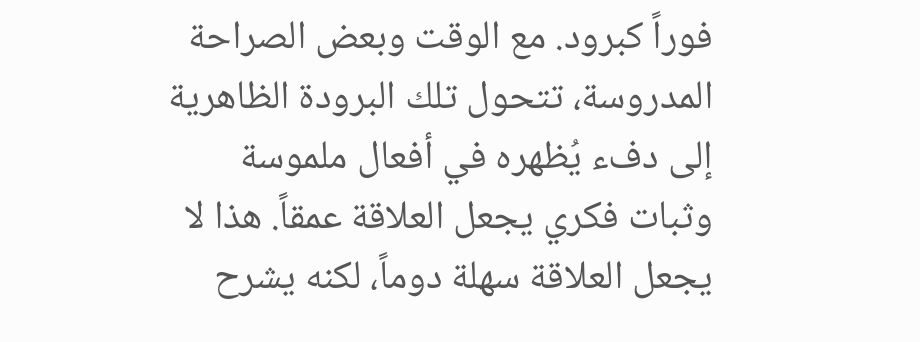فوراً كبرود. مع الوقت وبعض الصراحة المدروسة، تتحول تلك البرودة الظاهرية إلى دفء يُظهره في أفعال ملموسة وثبات فكري يجعل العلاقة عمقاً. هذا لا يجعل العلاقة سهلة دوماً، لكنه يشرح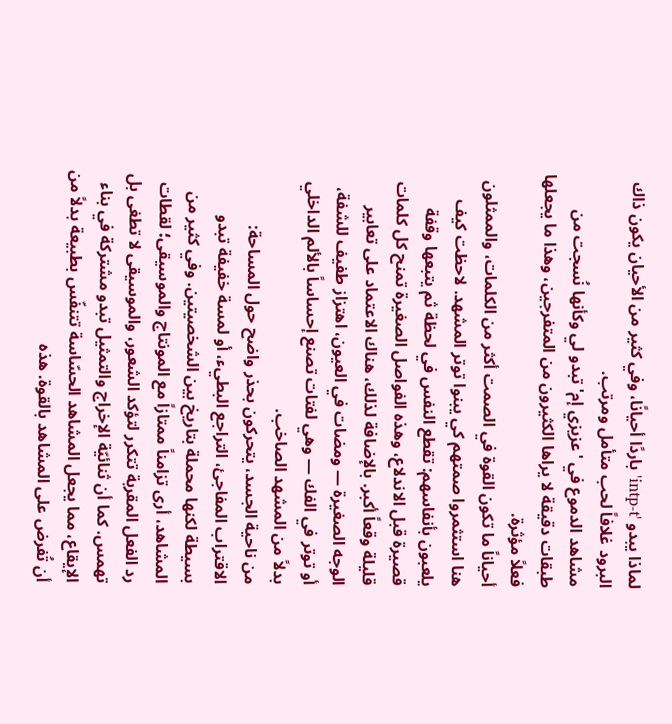لماذا يبدو 'intp-t' باردًا أحيانًا، وفي كثير من الأحيان يكون ذاك البرود غلافاً لحب متأمل ومرتب.
مشاهد الدموع في 'عزيزي إم' تبدو لي وكأنها نُسجت من طبقات دقيقة لا يراها الكثيرون من المتفرجين، وهذا ما يجعلها فعلاً مؤثرة.
أحياناً ما تكون القوة في الصمت أكثر من الكلمات، والممثلون هنا استثمروا صمتهم كي يبنوا توتر المشهد. لاحظت كيف يلعبون بأنفاسهم: تقطع النفس في لحظة ثم يتبعها وقفة قصيرة قبل الاندلاع، وهذه الفواصل الصغيرة تمنح كل كلمات قليلة وقعاً أكبر. بالإضافة لذلك، هناك الاعتماد على تعابير الوجه الصغيرة — ومضات في العيون، اهتزاز طفيف للشفة، أو توتر في الفك — وهي لفتات تصنع إحساساً بالألم الداخلي بدلاً من المشهد الصاخب.
من ناحية الجسد، يتحركون بحذر واضح حول المساحة: الاقتراب المفاجئ، التراجع البطيء، أو لمسة خفيفة تبدو بسيطة لكنها محملة بتاريخ بين الشخصيتين. وفي كثير من المشاهد، أرى تزامناً ممتازاً مع المونتاج والموسيقى؛ لقطات رد الفعل المقربة تتكرر لتؤكد الشعور، والموسيقى لا تطغى بل تهمس. كما أن ثنائيّة الإخراج والتمثيل تبدو مشتركة في بناء الإيقاع، مما يجعل المشاهد الحسّاسة تتنفّس بطبيعة بدلاً من أن تُفرض على المشاهد بالقوة. هذه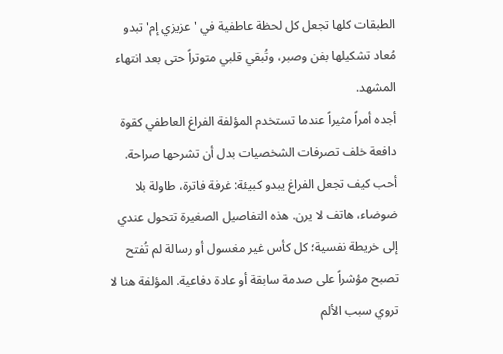الطبقات كلها تجعل كل لحظة عاطفية في 'عزيزي إم' تبدو مُعاد تشكيلها بفن وصبر، وتُبقي قلبي متوتراً حتى بعد انتهاء المشهد.
أجده أمراً مثيراً عندما تستخدم المؤلفة الفراغ العاطفي كقوة دافعة خلف تصرفات الشخصيات بدل أن تشرحها صراحة.
أحب كيف تجعل الفراغ يبدو كبيئة: غرفة فاترة، طاولة بلا ضوضاء، هاتف لا يرن. هذه التفاصيل الصغيرة تتحول عندي إلى خريطة نفسية؛ كل كأس غير مغسول أو رسالة لم تُفتح تصبح مؤشراً على صدمة سابقة أو عادة دفاعية. المؤلفة هنا لا تروي سبب الألم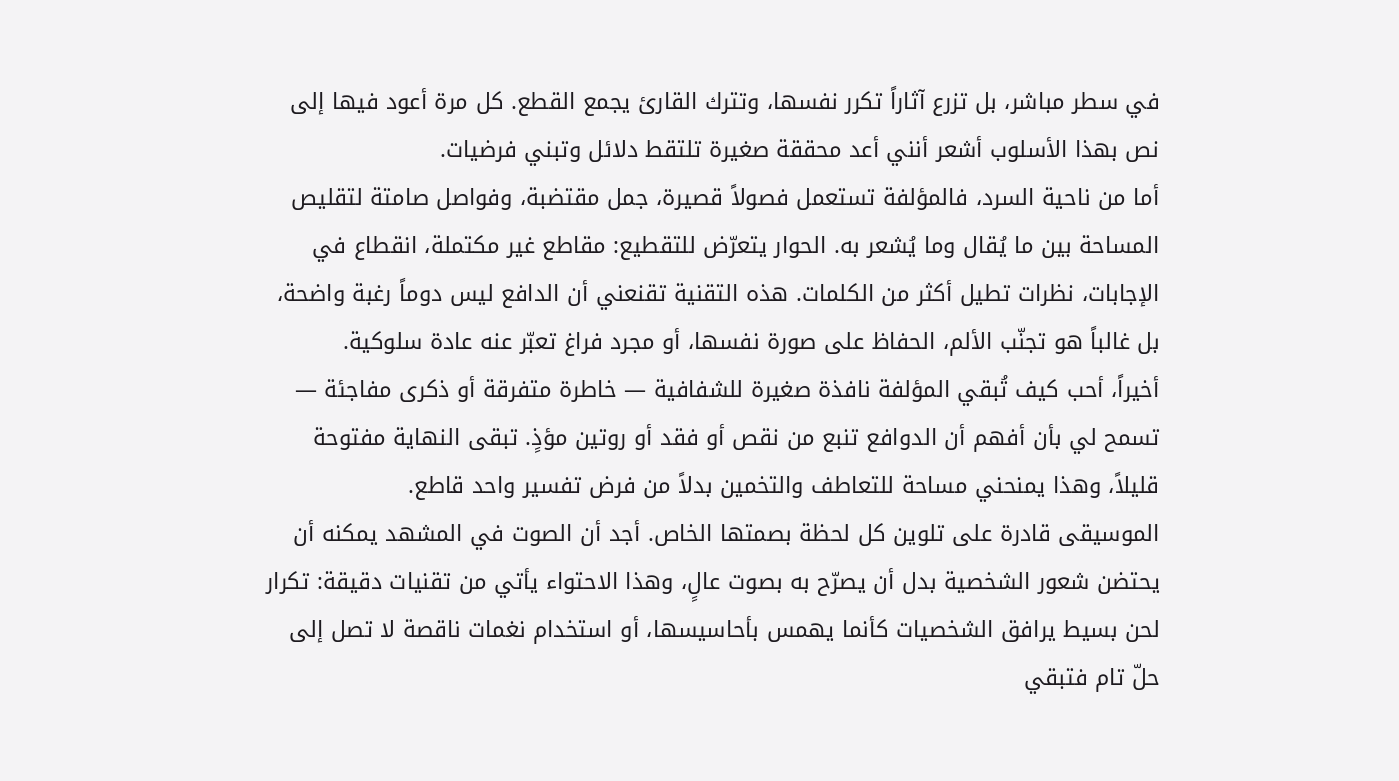في سطر مباشر، بل تزرع آثاراً تكرر نفسها، وتترك القارئ يجمع القطع. كل مرة أعود فيها إلى نص بهذا الأسلوب أشعر أنني أعد محققة صغيرة تلتقط دلائل وتبني فرضيات.
أما من ناحية السرد، فالمؤلفة تستعمل فصولاً قصيرة، جمل مقتضبة، وفواصل صامتة لتقليص المساحة بين ما يُقال وما يُشعر به. الحوار يتعرّض للتقطيع: مقاطع غير مكتملة، انقطاع في الإجابات، نظرات تطيل أكثر من الكلمات. هذه التقنية تقنعني أن الدافع ليس دوماً رغبة واضحة، بل غالباً هو تجنّب الألم، الحفاظ على صورة نفسها، أو مجرد فراغ تعبّر عنه عادة سلوكية.
أخيراً، أحب كيف تُبقي المؤلفة نافذة صغيرة للشفافية — خاطرة متفرقة أو ذكرى مفاجئة — تسمح لي بأن أفهم أن الدوافع تنبع من نقص أو فقد أو روتين مؤذٍ. تبقى النهاية مفتوحة قليلاً، وهذا يمنحني مساحة للتعاطف والتخمين بدلاً من فرض تفسير واحد قاطع.
الموسيقى قادرة على تلوين كل لحظة بصمتها الخاص. أجد أن الصوت في المشهد يمكنه أن يحتضن شعور الشخصية بدل أن يصرّح به بصوت عالٍ، وهذا الاحتواء يأتي من تقنيات دقيقة: تكرار لحن بسيط يرافق الشخصيات كأنما يهمس بأحاسيسها، أو استخدام نغمات ناقصة لا تصل إلى حلّ تام فتبقي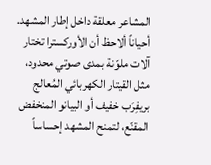المشاعر معلقة داخل إطار المشهد.
أحياناً ألاحظ أن الأوركسترا تختار آلات ملوّنة بمدى صوتي محدود، مثل القيتار الكهربائي المُعالج بريفِرَب خفيف أو البيانو المنخفض المقنّع، لتمنح المشهد إحساساً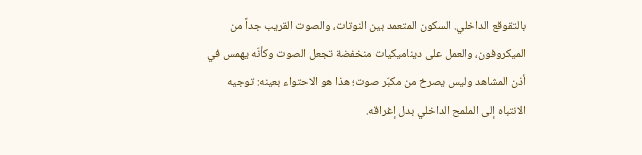بالتقوقع الداخلي. السكون المتعمد بين النوتات، والصوت القريب جداً من الميكروفون، والعمل على ديناميكيات منخفضة تجعل الصوت وكأنّه يهمس في أذن المشاهد وليس يصرخ من مكبّر صوت؛ هذا هو الاحتواء بعينه: توجيه الانتباه إلى الملمح الداخلي بدل إغراقه.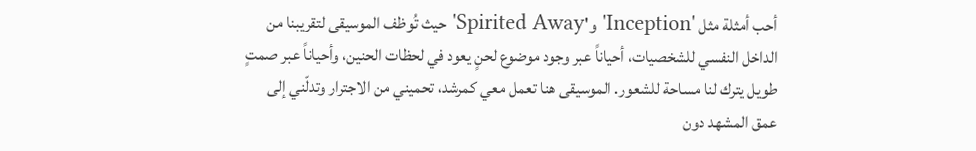أحب أمثلة مثل 'Inception' و'Spirited Away' حيث تُوظف الموسيقى لتقريبنا من الداخل النفسي للشخصيات، أحياناً عبر وجود موضوع لحنٍ يعود في لحظات الحنين، وأحياناً عبر صمتٍ طويل يترك لنا مساحة للشعور. الموسيقى هنا تعمل معي كمرشد، تحميني من الاجترار وتدلّني إلى عمق المشهد دون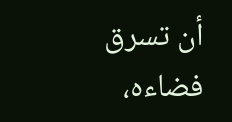أن تسرق فضاءه،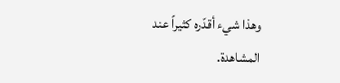وهذا شيء أقدّره كثيراً عند المشاهدة.